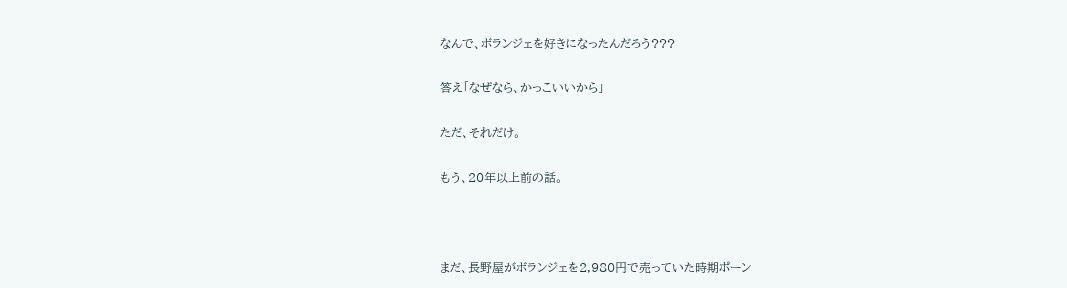なんで、ボランジェを好きになったんだろう???

答え「なぜなら、かっこいいから」

ただ、それだけ。

もう、20年以上前の話。



まだ、長野屋がボランジェを2,980円で売っていた時期ポーン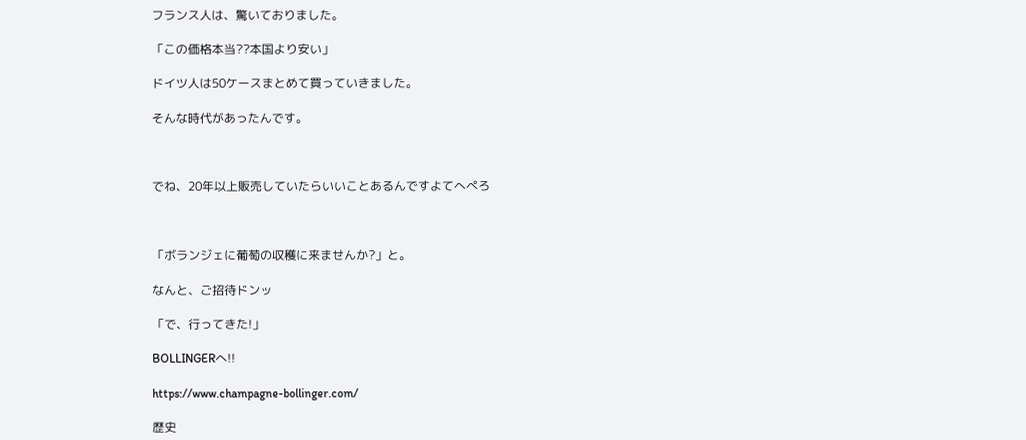フランス人は、驚いておりました。

「この価格本当??本国より安い」

ドイツ人は50ケースまとめて買っていきました。

そんな時代があったんです。



でね、20年以上販売していたらいいことあるんですよてへぺろ



「ボランジェに葡萄の収穫に来ませんか?」と。

なんと、ご招待ドンッ

「で、行ってきた!」

BOLLINGERへ!!

https://www.champagne-bollinger.com/

歴史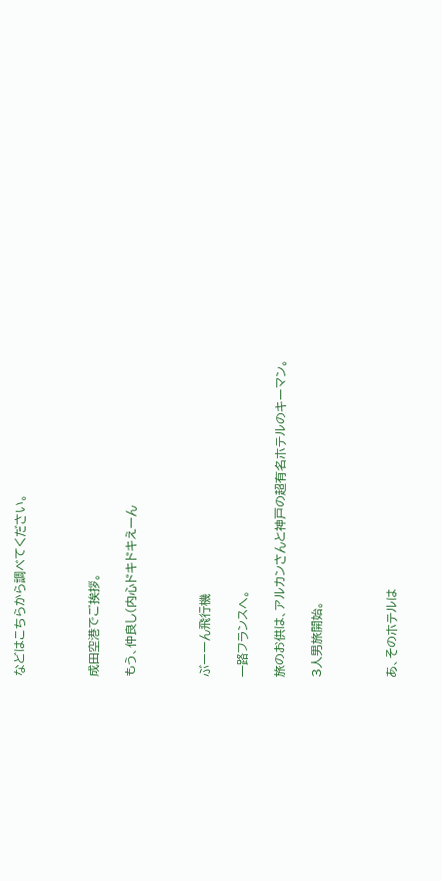などはこちらから調べてください。



成田空港でご挨拶。

もう、仲良し(内心ドキドキえーん



ぶーーん飛行機

一路フランスへ。

旅のお供は、アルカンさんと神戸の超有名ホテルのキーマン。

3人男旅開始。



あ、そのホテルは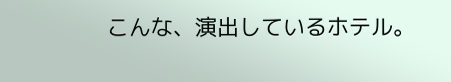こんな、演出しているホテル。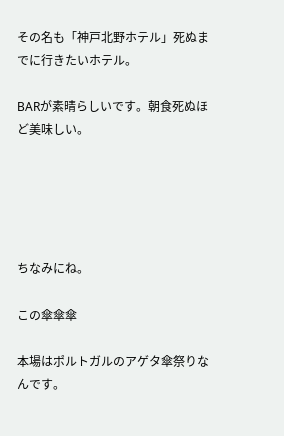その名も「神戸北野ホテル」死ぬまでに行きたいホテル。

BARが素晴らしいです。朝食死ぬほど美味しい。





ちなみにね。

この傘傘傘

本場はポルトガルのアゲタ傘祭りなんです。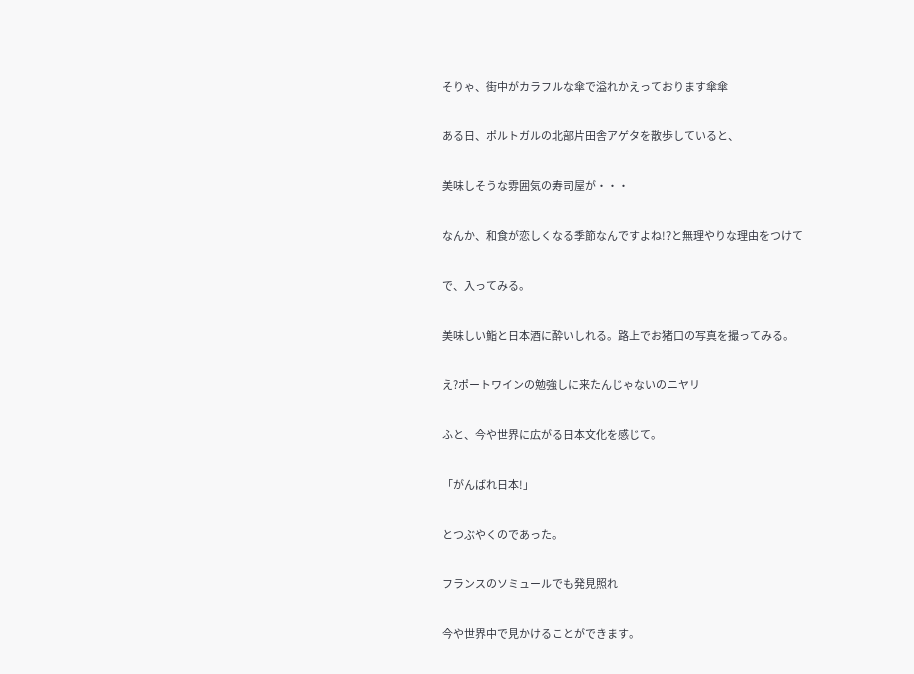そりゃ、街中がカラフルな傘で溢れかえっております傘傘

ある日、ポルトガルの北部片田舎アゲタを散歩していると、

美味しそうな雰囲気の寿司屋が・・・

なんか、和食が恋しくなる季節なんですよね!?と無理やりな理由をつけて

で、入ってみる。

美味しい鮨と日本酒に酔いしれる。路上でお猪口の写真を撮ってみる。

え?ポートワインの勉強しに来たんじゃないのニヤリ

ふと、今や世界に広がる日本文化を感じて。

「がんばれ日本!」

とつぶやくのであった。

フランスのソミュールでも発見照れ

今や世界中で見かけることができます。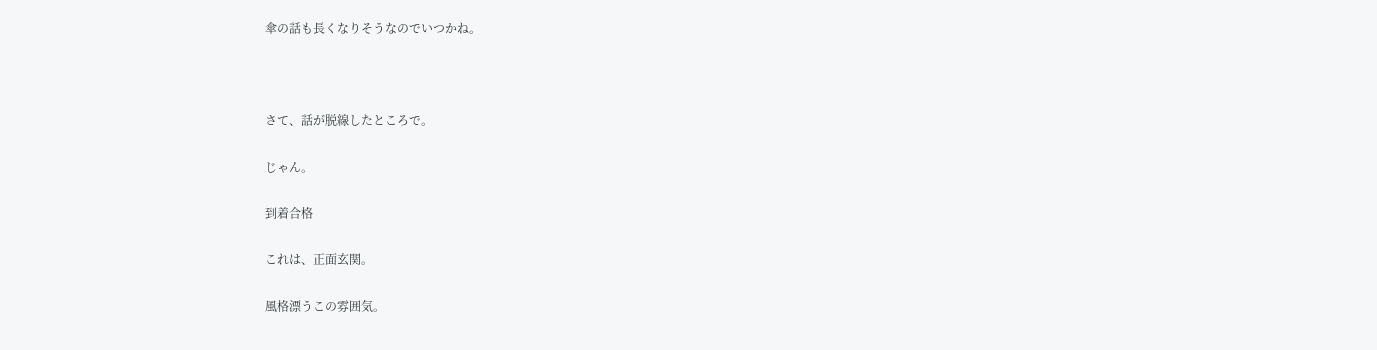傘の話も長くなりそうなのでいつかね。



さて、話が脱線したところで。

じゃん。

到着合格

これは、正面玄関。

風格漂うこの雰囲気。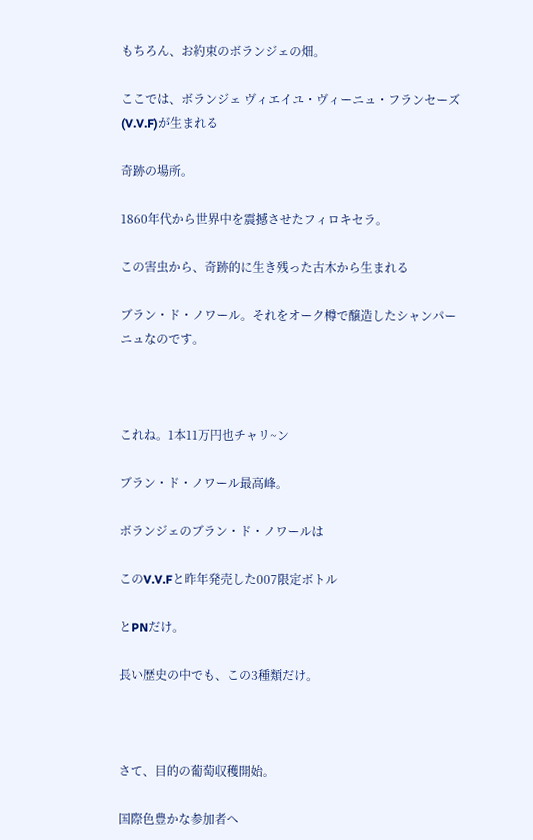もちろん、お約束のボランジェの畑。

ここでは、ボランジェ ヴィエイユ・ヴィーニュ・フランセーズ(V.V.F)が生まれる

奇跡の場所。

1860年代から世界中を震撼させたフィロキセラ。

この害虫から、奇跡的に生き残った古木から生まれる

ブラン・ド・ノワール。それをオーク樽で醸造したシャンパーニュなのです。



これね。1本11万円也チャリ~ン

ブラン・ド・ノワール最高峰。

ボランジェのブラン・ド・ノワールは

このV.V.Fと昨年発売した007限定ボトル

とPNだけ。

長い歴史の中でも、この3種類だけ。



さて、目的の葡萄収穫開始。

国際色豊かな参加者へ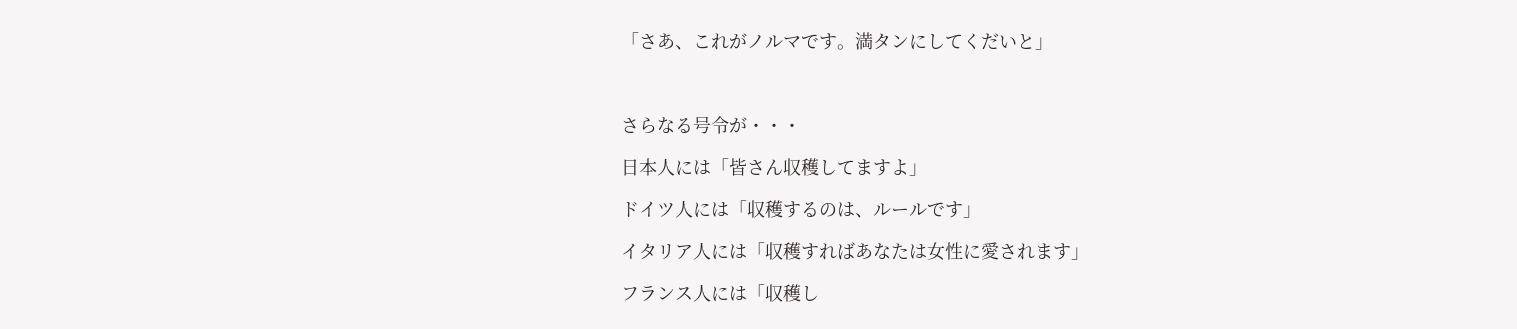「さあ、これがノルマです。満タンにしてくだいと」



さらなる号令が・・・

日本人には「皆さん収穫してますよ」

ドイツ人には「収穫するのは、ルールです」

イタリア人には「収穫すればあなたは女性に愛されます」

フランス人には「収穫し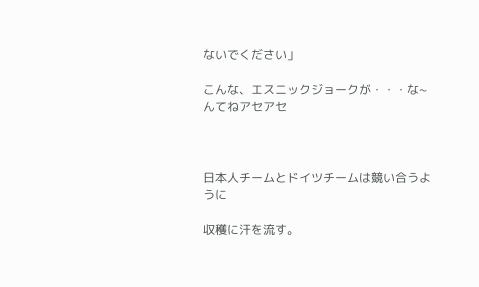ないでください」

こんな、エスニックジョークが・・・な~んてねアセアセ



日本人チームとドイツチームは競い合うように

収穫に汗を流す。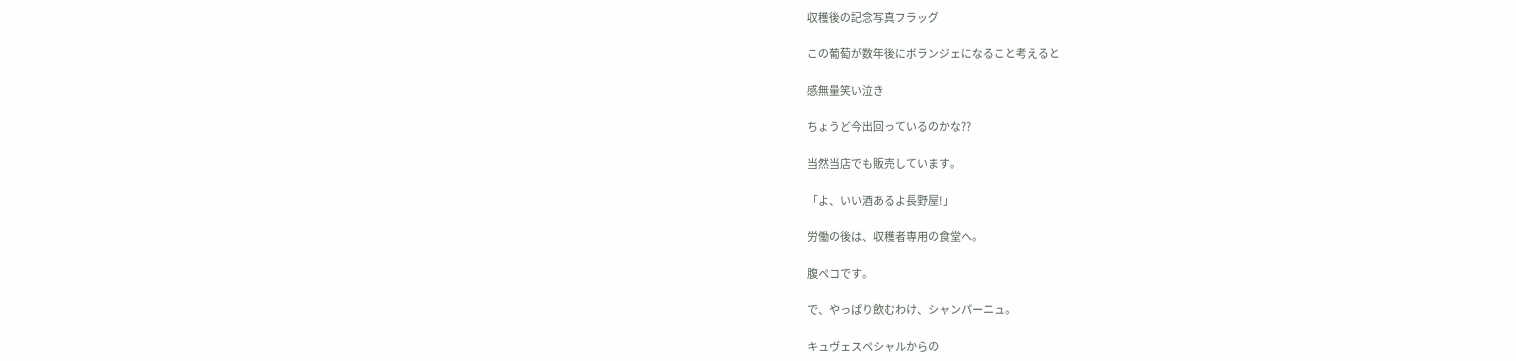収穫後の記念写真フラッグ

この葡萄が数年後にボランジェになること考えると

感無量笑い泣き

ちょうど今出回っているのかな??

当然当店でも販売しています。

「よ、いい酒あるよ長野屋!」

労働の後は、収穫者専用の食堂へ。

腹ペコです。

で、やっぱり飲むわけ、シャンパーニュ。

キュヴェスペシャルからの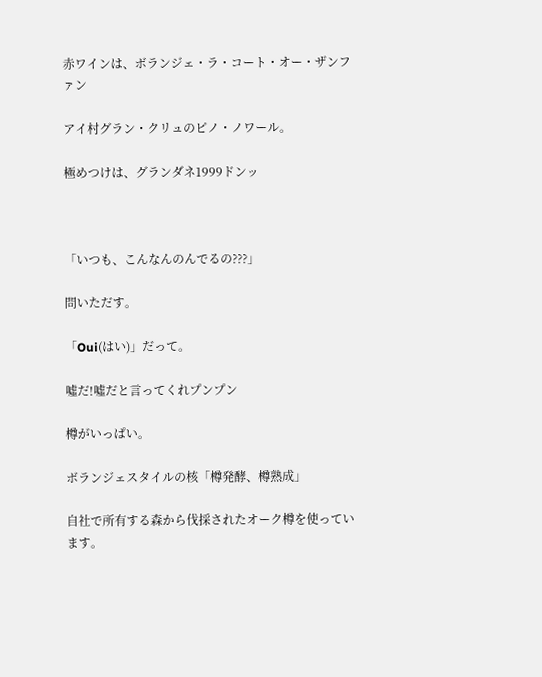赤ワインは、ボランジェ・ラ・コート・オー・ザンファン

アイ村グラン・クリュのピノ・ノワール。

極めつけは、グランダネ1999ドンッ



「いつも、こんなんのんでるの???」

問いただす。

「Oui(はい)」だって。

噓だ!噓だと言ってくれプンプン

樽がいっぱい。

ボランジェスタイルの核「樽発酵、樽熟成」

自社で所有する森から伐採されたオーク樽を使っています。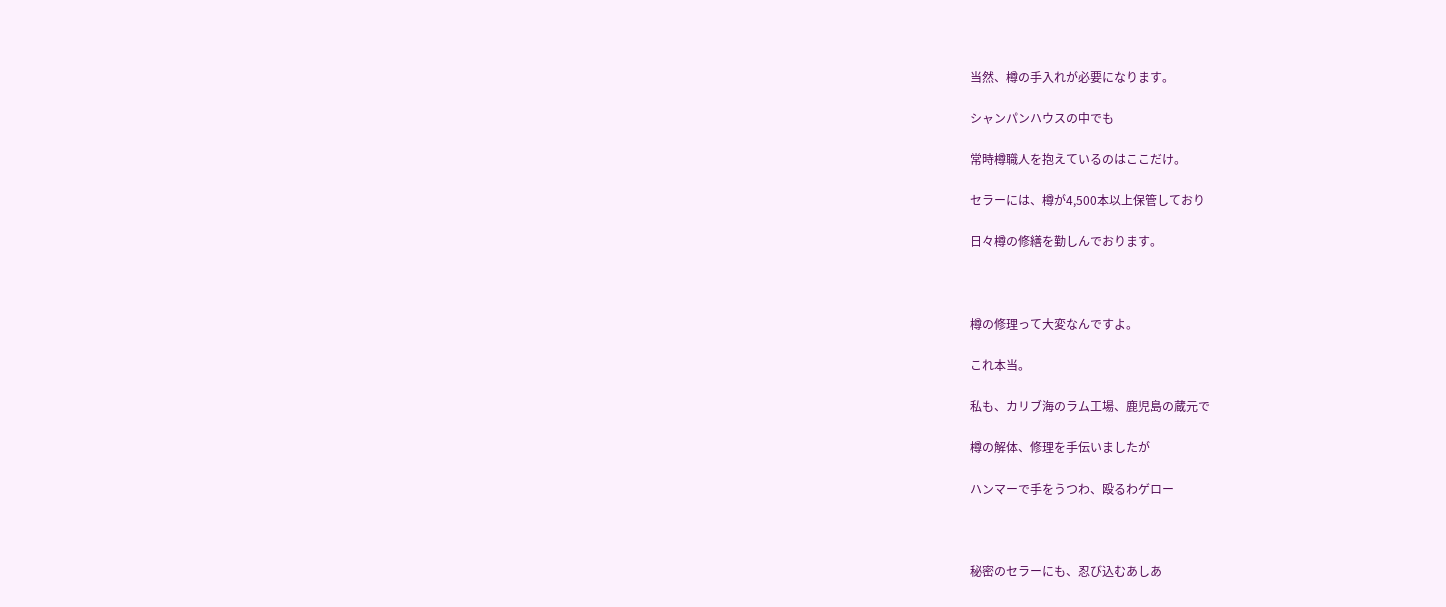当然、樽の手入れが必要になります。

シャンパンハウスの中でも

常時樽職人を抱えているのはここだけ。

セラーには、樽が4,500本以上保管しており

日々樽の修繕を勤しんでおります。



樽の修理って大変なんですよ。

これ本当。

私も、カリブ海のラム工場、鹿児島の蔵元で

樽の解体、修理を手伝いましたが

ハンマーで手をうつわ、殴るわゲロー



秘密のセラーにも、忍び込むあしあ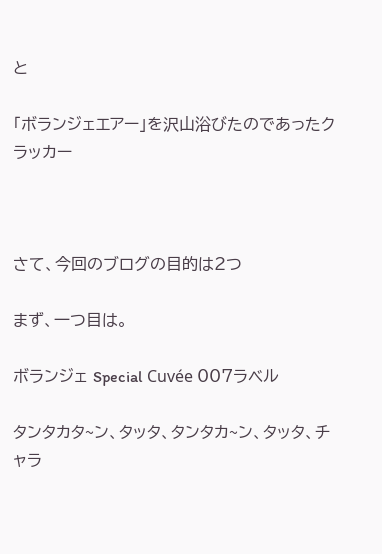と

「ボランジェエアー」を沢山浴びたのであったクラッカー



さて、今回のブログの目的は2つ

まず、一つ目は。

ボランジェ Special Cuvée 007ラベル

タンタカタ~ン、タッタ、タンタカ~ン、タッタ、チャラ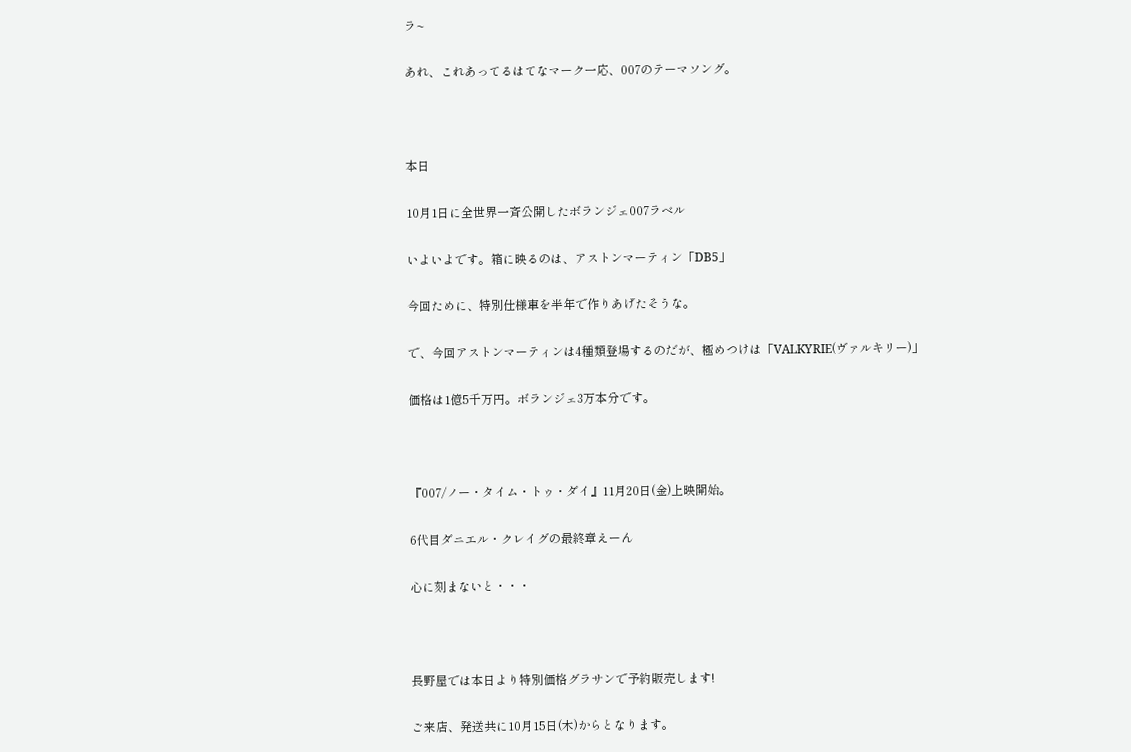ラ~

あれ、これあってるはてなマーク一応、007のテーマソング。



本日

10月1日に全世界一斉公開したボランジェ007ラベル

いよいよです。箱に映るのは、アストンマーティン「DB5」

今回ために、特別仕様車を半年で作りあげたそうな。

で、今回アストンマーティンは4種類登場するのだが、極めつけは「VALKYRIE(ヴァルキリー)」

価格は1億5千万円。ボランジェ3万本分です。



『007/ノー・タイム・トゥ・ダイ』11月20日(金)上映開始。

6代目ダニエル・クレイグの最終章えーん

心に刻まないと・・・



長野屋では本日より特別価格グラサンで予約販売します!

ご来店、発送共に10月15日(木)からとなります。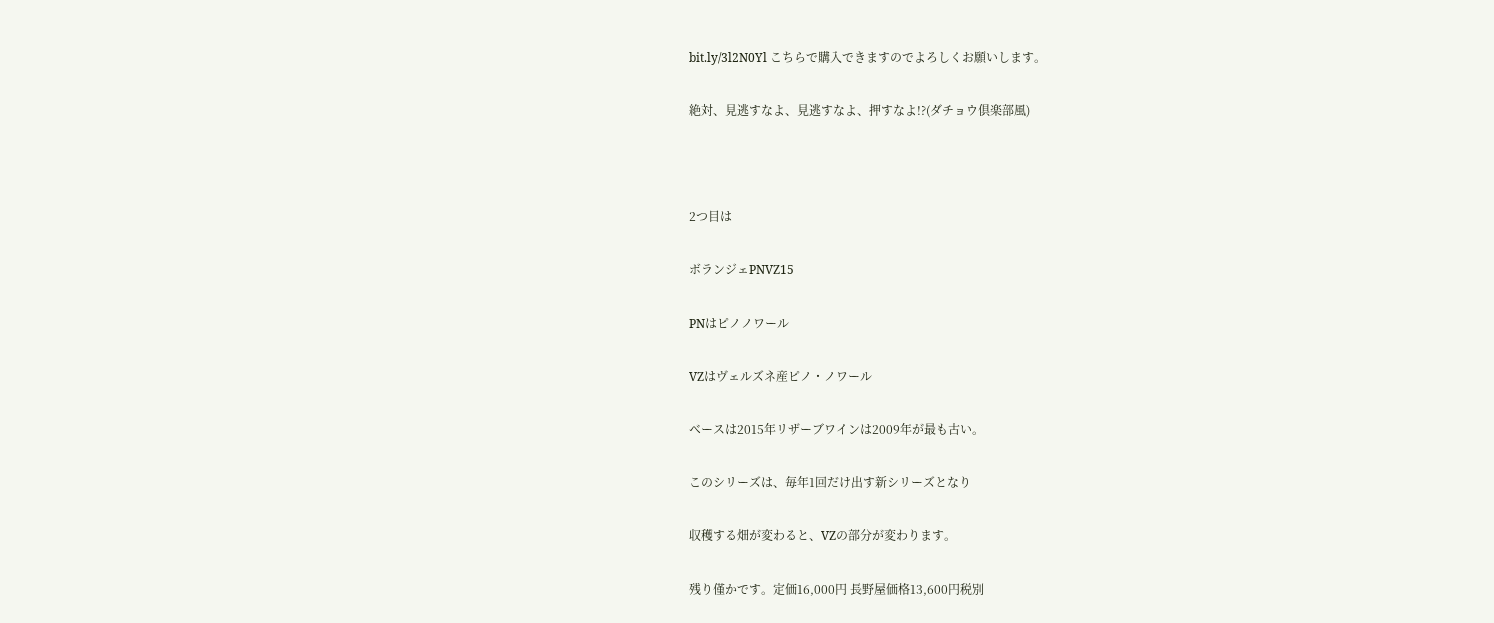bit.ly/3l2N0Yl こちらで購入できますのでよろしくお願いします。

絶対、見逃すなよ、見逃すなよ、押すなよ!?(ダチョウ倶楽部風)



2つ目は

ボランジェPNVZ15

PNはピノノワール

VZはヴェルズネ産ピノ・ノワール

ベースは2015年リザーブワインは2009年が最も古い。

このシリーズは、毎年1回だけ出す新シリーズとなり

収穫する畑が変わると、VZの部分が変わります。

残り僅かです。定価16,000円 長野屋価格13,600円税別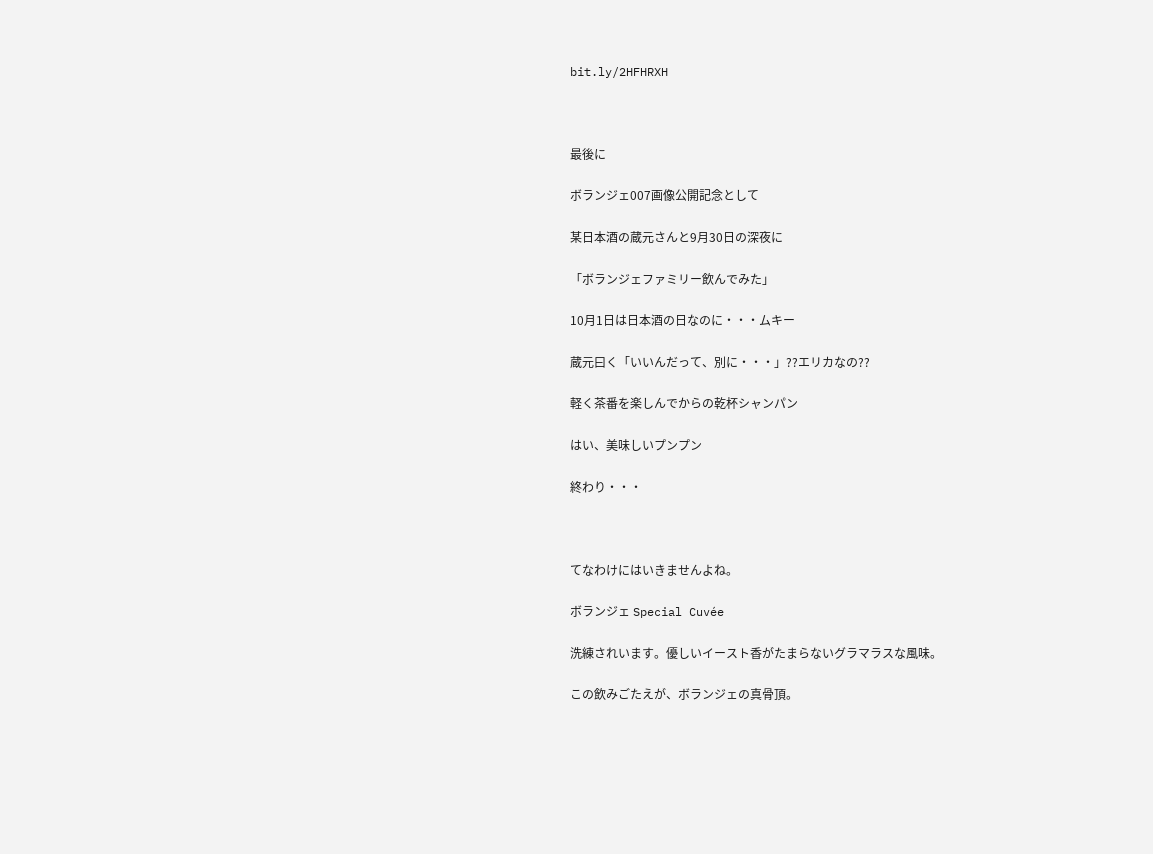bit.ly/2HFHRXH



最後に

ボランジェ007画像公開記念として

某日本酒の蔵元さんと9月30日の深夜に

「ボランジェファミリー飲んでみた」

10月1日は日本酒の日なのに・・・ムキー

蔵元曰く「いいんだって、別に・・・」??エリカなの??

軽く茶番を楽しんでからの乾杯シャンパン

はい、美味しいプンプン

終わり・・・



てなわけにはいきませんよね。

ボランジェ Special Cuvée

洗練されいます。優しいイースト香がたまらないグラマラスな風味。

この飲みごたえが、ボランジェの真骨頂。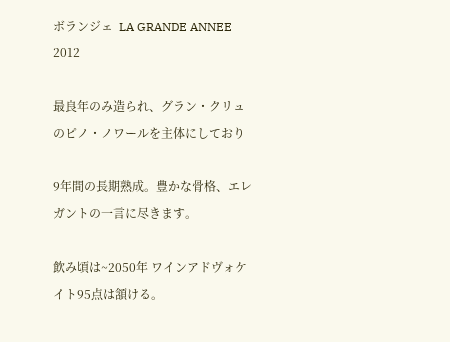ボランジェ  LA GRANDE ANNEE 2012

最良年のみ造られ、グラン・クリュのピノ・ノワールを主体にしており

9年間の長期熟成。豊かな骨格、エレガントの一言に尽きます。

飲み頃は~2050年 ワインアドヴォケイト95点は頷ける。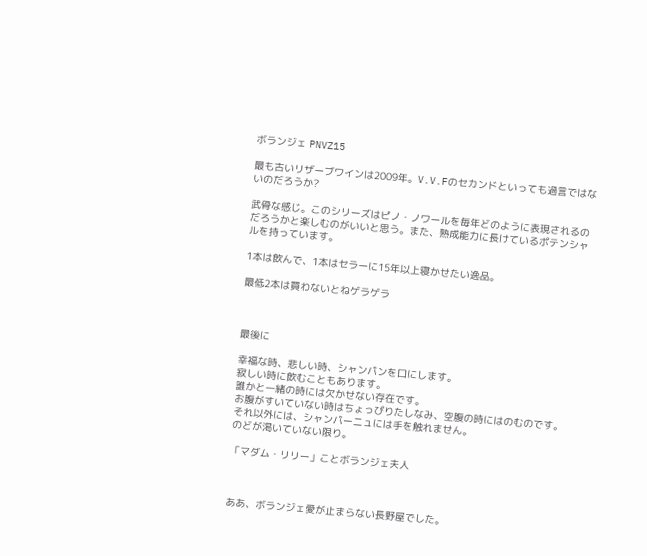ボランジェ PNVZ15

最も古いリザーブワインは2009年。V.V.Fのセカンドといっても過言ではないのだろうか?

武骨な感じ。このシリーズはピノ・ノワールを毎年どのように表現されるのだろうかと楽しむのがいいと思う。また、熟成能力に長けているポテンシャルを持っています。

1本は飲んで、1本はセラーに15年以上寝かせたい逸品。

最低2本は買わないとねゲラゲラ



最後に

幸福な時、悲しい時、シャンパンを口にします。
寂しい時に飲むこともあります。
誰かと一緒の時には欠かせない存在です。
お腹がすいていない時はちょっぴりたしなみ、空腹の時にはのむのです。
それ以外には、シャンパーニュには手を触れません。
のどが渇いていない限り。

「マダム・リリー」ことボランジェ夫人



ああ、ボランジェ愛が止まらない長野屋でした。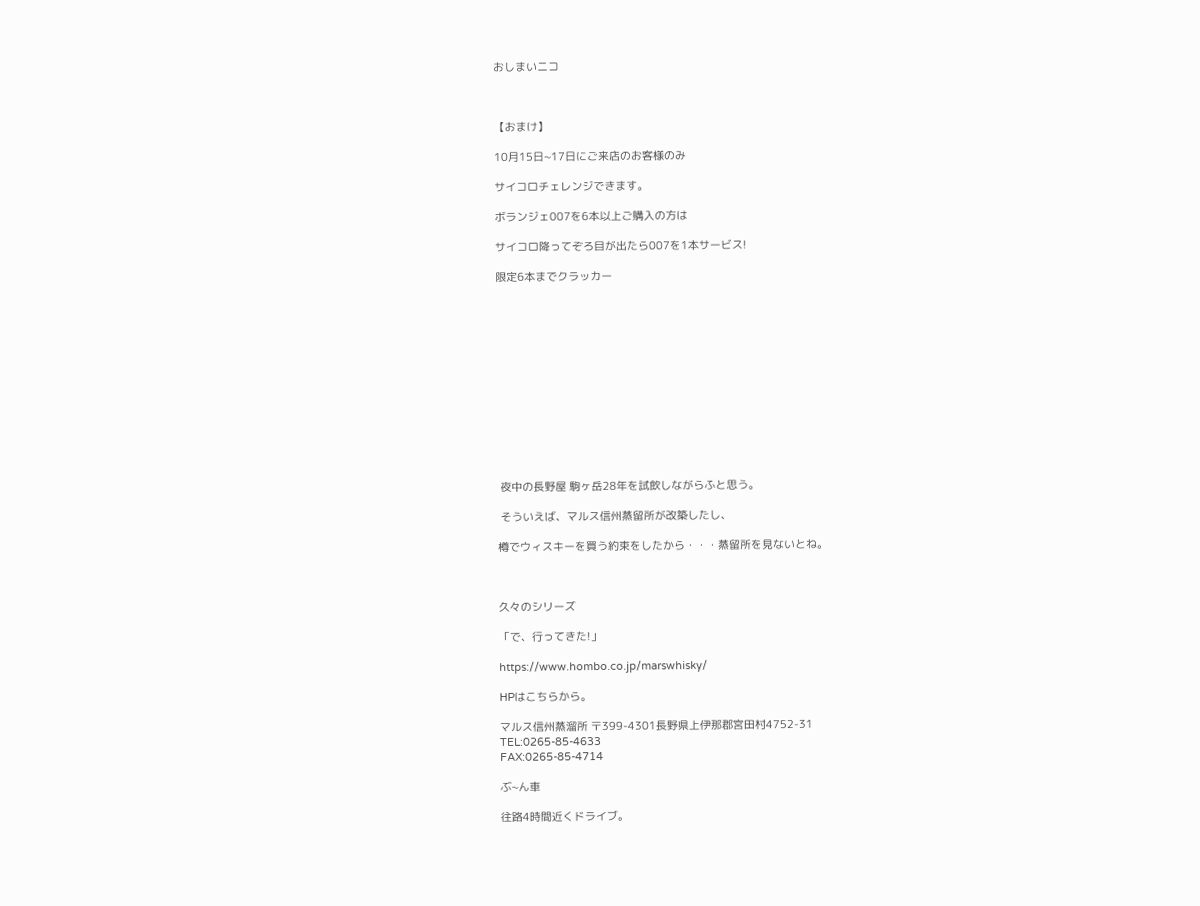おしまいニコ



【おまけ】

10月15日~17日にご来店のお客様のみ

サイコロチェレンジできます。

ボランジェ007を6本以上ご購入の方は

サイコロ降ってぞろ目が出たら007を1本サービス!

限定6本までクラッカー













 夜中の長野屋 駒ヶ岳28年を試飲しながらふと思う。

 そういえば、マルス信州蒸留所が改築したし、

樽でウィスキーを買う約束をしたから・・・蒸留所を見ないとね。



久々のシリーズ

「で、行ってきた!」

https://www.hombo.co.jp/marswhisky/

HPはこちらから。

マルス信州蒸溜所 〒399-4301長野県上伊那郡宮田村4752-31
TEL:0265-85-4633
FAX:0265-85-4714

ぶ~ん車

往路4時間近くドライブ。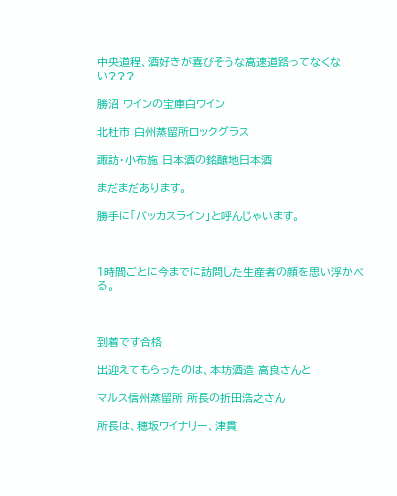中央道程、酒好きが喜びそうな高速道路ってなくない???

勝沼 ワインの宝庫白ワイン

北杜市 白州蒸留所ロックグラス

諏訪・小布施 日本酒の銘醸地日本酒

まだまだあります。

勝手に「バッカスライン」と呼んじゃいます。



1時間ごとに今までに訪問した生産者の顔を思い浮かべる。



到着です合格

出迎えてもらったのは、本坊酒造 高良さんと

マルス信州蒸留所 所長の折田浩之さん

所長は、穂坂ワイナリー、津貫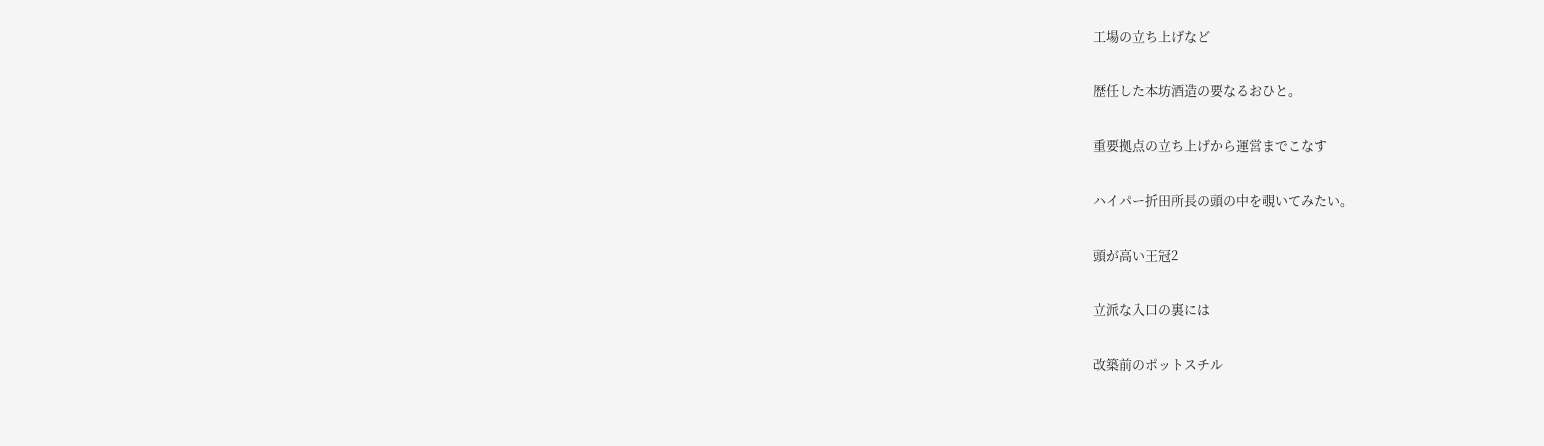工場の立ち上げなど

歴任した本坊酒造の要なるおひと。

重要拠点の立ち上げから運営までこなす

ハイパー折田所長の頭の中を覗いてみたい。

頭が高い王冠2

立派な入口の裏には

改築前のポットスチル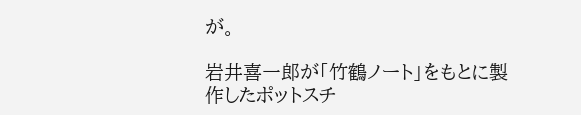が。

岩井喜一郎が「竹鶴ノート」をもとに製作したポットスチ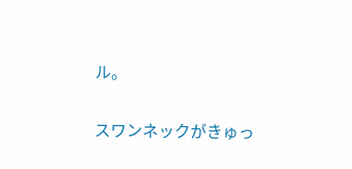ル。

スワンネックがきゅっ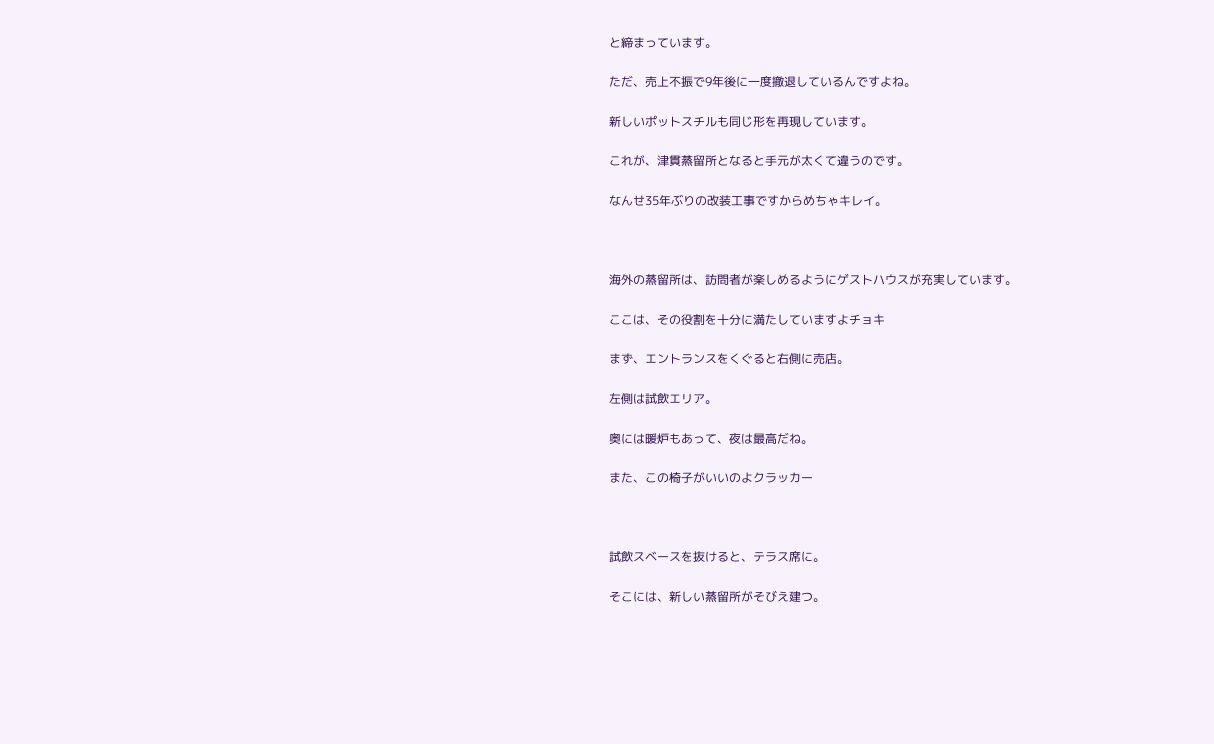と締まっています。

ただ、売上不振で9年後に一度撤退しているんですよね。

新しいポットスチルも同じ形を再現しています。

これが、津貫蒸留所となると手元が太くて違うのです。

なんせ35年ぶりの改装工事ですからめちゃキレイ。



海外の蒸留所は、訪問者が楽しめるようにゲストハウスが充実しています。

ここは、その役割を十分に満たしていますよチョキ

まず、エントランスをくぐると右側に売店。

左側は試飲エリア。

奥には暖炉もあって、夜は最高だね。

また、この椅子がいいのよクラッカー



試飲スベースを抜けると、テラス席に。

そこには、新しい蒸留所がそびえ建つ。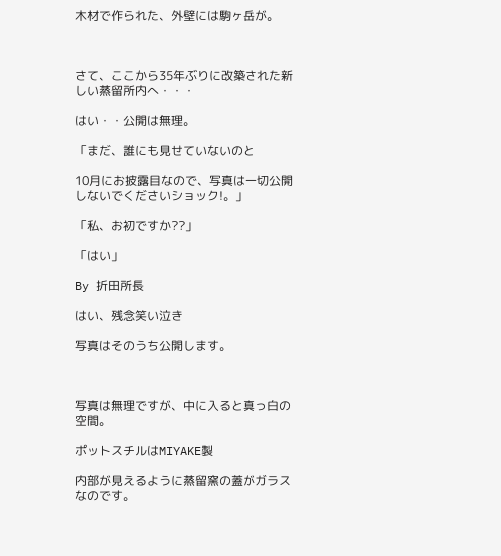木材で作られた、外壁には駒ヶ岳が。



さて、ここから35年ぶりに改築された新しい蒸留所内へ・・・

はい・・公開は無理。

「まだ、誰にも見せていないのと

10月にお披露目なので、写真は一切公開しないでくださいショック!。」

「私、お初ですか??」

「はい」

By 折田所長

はい、残念笑い泣き

写真はそのうち公開します。



写真は無理ですが、中に入ると真っ白の空間。

ポットスチルはMIYAKE製

内部が見えるように蒸留窯の蓋がガラスなのです。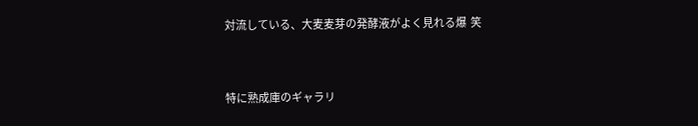対流している、大麦麦芽の発酵液がよく見れる爆  笑



特に熟成庫のギャラリ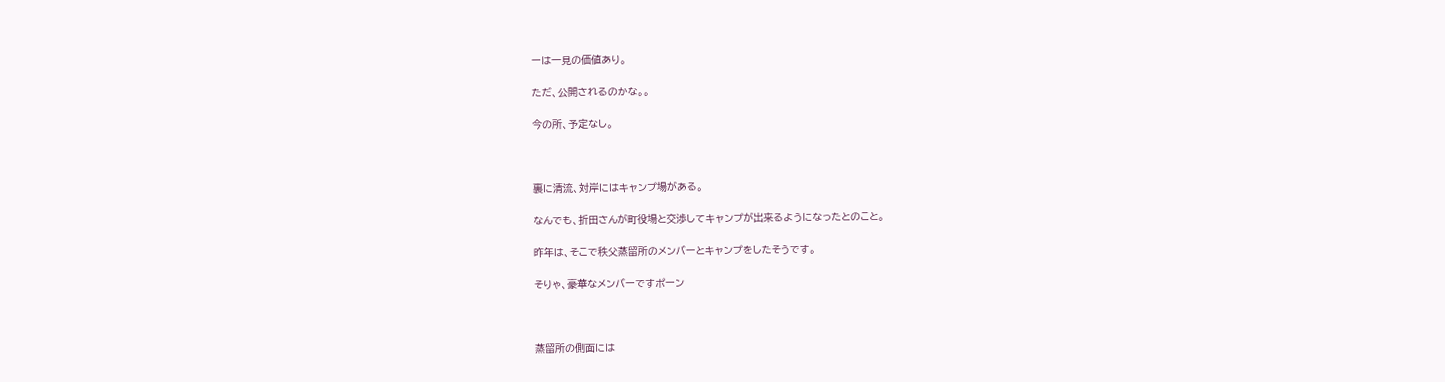ーは一見の価値あり。

ただ、公開されるのかな。。

今の所、予定なし。



裏に清流、対岸にはキャンプ場がある。

なんでも、折田さんが町役場と交渉してキャンプが出来るようになったとのこと。

昨年は、そこで秩父蒸留所のメンバーとキャンプをしたそうです。

そりゃ、豪華なメンバーですポーン



蒸留所の側面には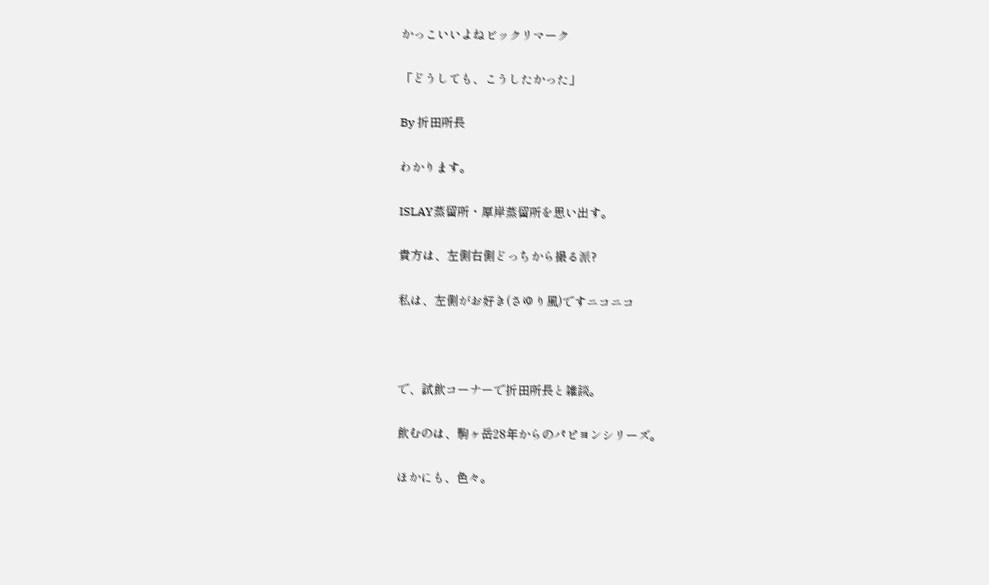かっこいいよねビックリマーク

「どうしても、こうしたかった」

By 折田所長

わかります。

ISLAY蒸留所・厚岸蒸留所を思い出す。

貴方は、左側右側どっちから撮る派?

私は、左側がお好き(さゆり風)ですニコニコ



で、試飲コーナーで折田所長と雑談。

飲むのは、駒ヶ岳28年からのパピヨンシリーズ。

ほかにも、色々。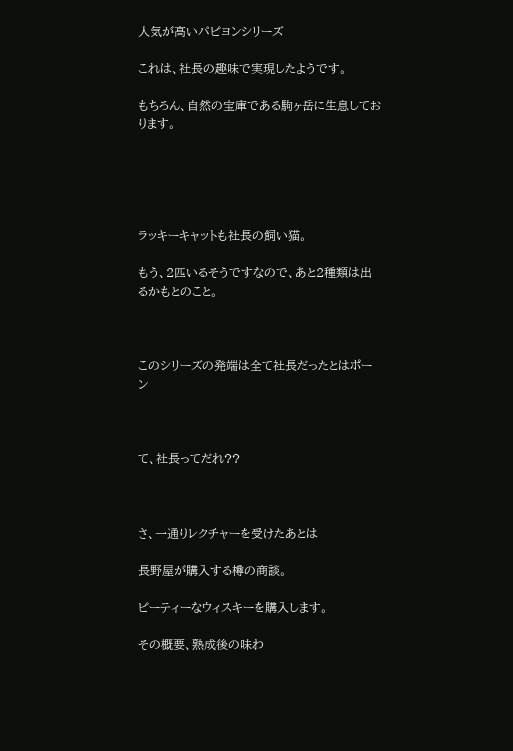人気が高いパピヨンシリーズ

これは、社長の趣味で実現したようです。

もちろん、自然の宝庫である駒ヶ岳に生息しております。





ラッキーキャットも社長の飼い猫。

もう、2匹いるそうですなので、あと2種類は出るかもとのこと。



このシリーズの発端は全て社長だったとはポーン



て、社長ってだれ??



さ、一通りレクチャーを受けたあとは

長野屋が購入する樽の商談。

ピーティーなウィスキーを購入します。

その概要、熟成後の味わ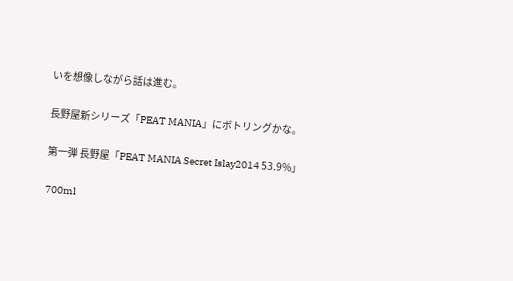いを想像しながら話は進む。

長野屋新シリーズ「PEAT MANIA」にボトリングかな。

第一弾 長野屋「PEAT MANIA Secret Islay2014 53.9%」

700ml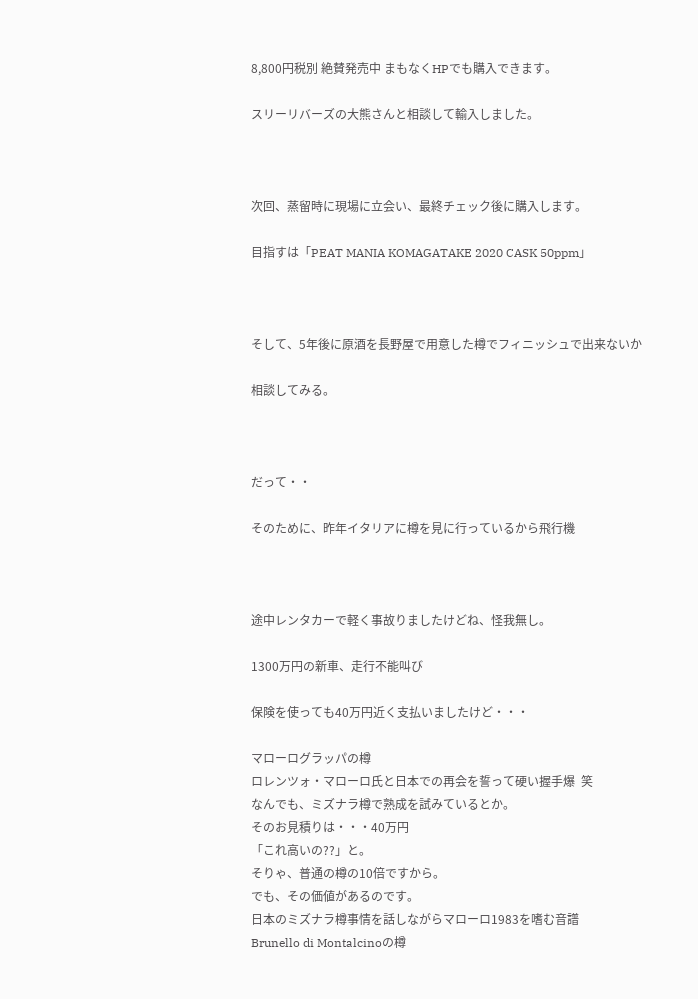8,800円税別 絶賛発売中 まもなくHPでも購入できます。

スリーリバーズの大熊さんと相談して輸入しました。



次回、蒸留時に現場に立会い、最終チェック後に購入します。

目指すは「PEAT MANIA KOMAGATAKE 2020 CASK 50ppm」



そして、5年後に原酒を長野屋で用意した樽でフィニッシュで出来ないか

相談してみる。



だって・・

そのために、昨年イタリアに樽を見に行っているから飛行機



途中レンタカーで軽く事故りましたけどね、怪我無し。

1300万円の新車、走行不能叫び

保険を使っても40万円近く支払いましたけど・・・

マローログラッパの樽
ロレンツォ・マローロ氏と日本での再会を誓って硬い握手爆  笑
なんでも、ミズナラ樽で熟成を試みているとか。
そのお見積りは・・・40万円
「これ高いの??」と。
そりゃ、普通の樽の10倍ですから。
でも、その価値があるのです。
日本のミズナラ樽事情を話しながらマローロ1983を嗜む音譜
Brunello di Montalcinoの樽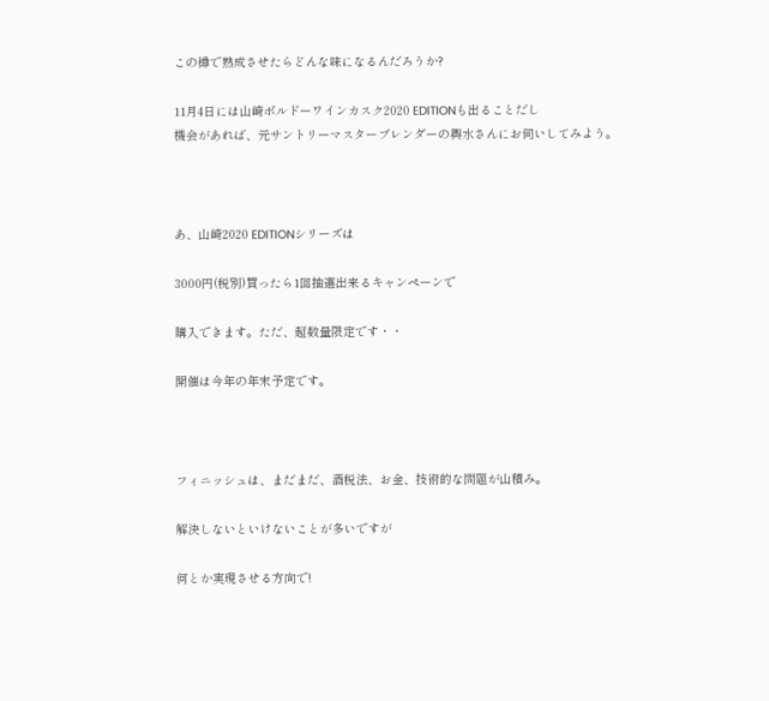この樽で熟成させたらどんな味になるんだろうか?

11月4日には山崎ボルドーワインカスク2020 EDITIONも出ることだし
機会があれば、元サントリーマスターブレンダーの輿水さんにお伺いしてみよう。



あ、山崎2020 EDITIONシリーズは

3000円(税別)買ったら1回抽選出来るキャンペーンで

購入できます。ただ、超数量限定です・・

開催は今年の年末予定です。



フィニッシュは、まだまだ、酒税法、お金、技術的な問題が山積み。

解決しないといけないことが多いですが

何とか実現させる方向で!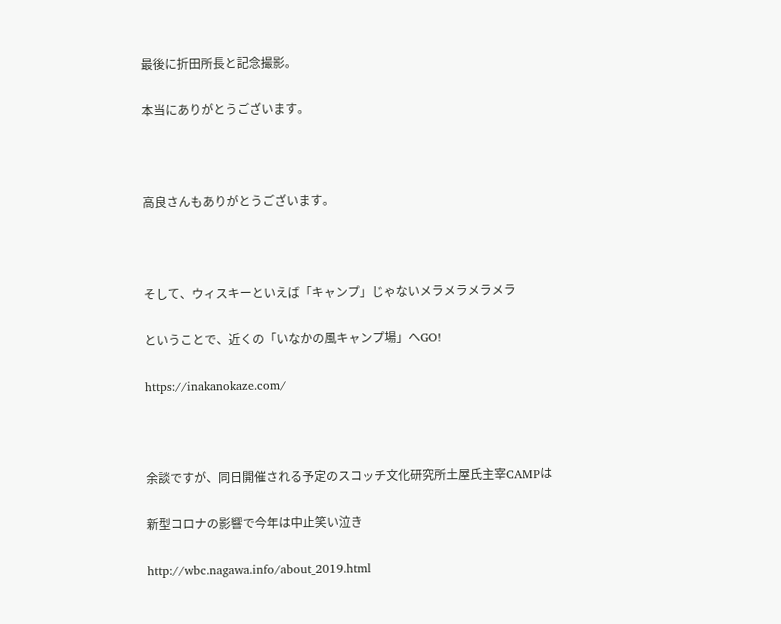最後に折田所長と記念撮影。

本当にありがとうございます。



高良さんもありがとうございます。



そして、ウィスキーといえば「キャンプ」じゃないメラメラメラメラ

ということで、近くの「いなかの風キャンプ場」へGO!

https://inakanokaze.com/



余談ですが、同日開催される予定のスコッチ文化研究所土屋氏主宰CAMPは

新型コロナの影響で今年は中止笑い泣き

http://wbc.nagawa.info/about_2019.html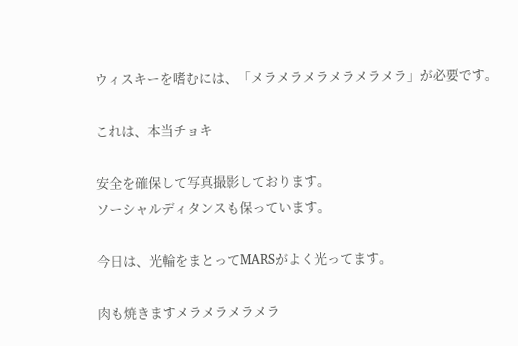ウィスキーを嗜むには、「メラメラメラメラメラメラ」が必要です。

これは、本当チョキ

安全を確保して写真撮影しております。
ソーシャルディタンスも保っています。

今日は、光輪をまとってMARSがよく光ってます。

肉も焼きますメラメラメラメラ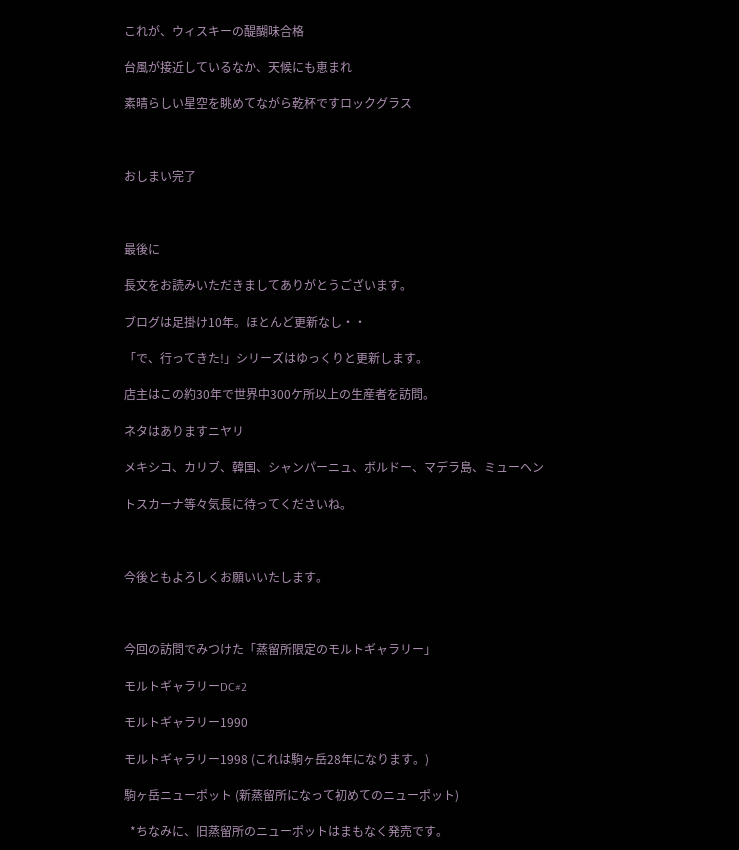これが、ウィスキーの醍醐味合格

台風が接近しているなか、天候にも恵まれ

素晴らしい星空を眺めてながら乾杯ですロックグラス



おしまい完了



最後に

長文をお読みいただきましてありがとうございます。

ブログは足掛け10年。ほとんど更新なし・・

「で、行ってきた!」シリーズはゆっくりと更新します。

店主はこの約30年で世界中300ケ所以上の生産者を訪問。

ネタはありますニヤリ

メキシコ、カリブ、韓国、シャンパーニュ、ボルドー、マデラ島、ミューヘン

トスカーナ等々気長に待ってくださいね。



今後ともよろしくお願いいたします。



今回の訪問でみつけた「蒸留所限定のモルトギャラリー」

モルトギャラリーDC#2

モルトギャラリー1990

モルトギャラリー1998 (これは駒ヶ岳28年になります。)

駒ヶ岳ニューポット (新蒸留所になって初めてのニューポット)

  *ちなみに、旧蒸留所のニューポットはまもなく発売です。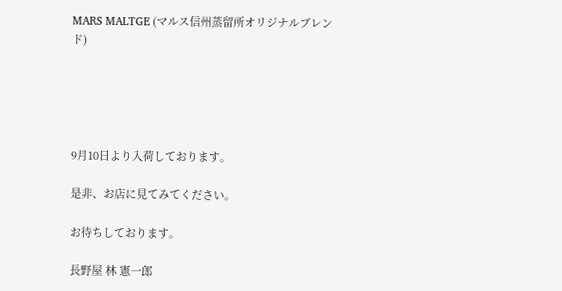MARS MALTGE (マルス信州蒸留所オリジナルブレンド)





9月10日より入荷しております。

是非、お店に見てみてください。

お待ちしております。

長野屋 林 憲一郎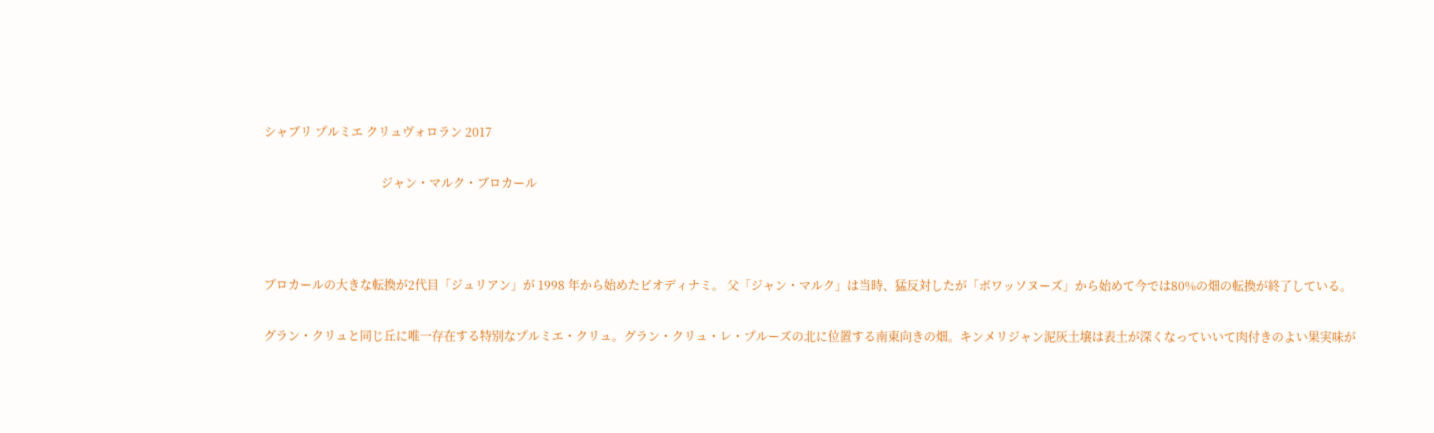シャブリ プルミエ クリュヴォロラン 2017

                                       ジャン・マルク・ブロカール



ブロカールの大きな転換が2代目「ジュリアン」が 1998 年から始めたビオディナミ。 父「ジャン・マルク」は当時、猛反対したが「ボワッソヌーズ」から始めて今では80%の畑の転換が終了している。

グラン・クリュと同じ丘に唯一存在する特別なプルミエ・クリュ。グラン・クリュ・レ・プルーズの北に位置する南東向きの畑。キンメリジャン泥灰土壌は表土が深くなっていいて肉付きのよい果実味が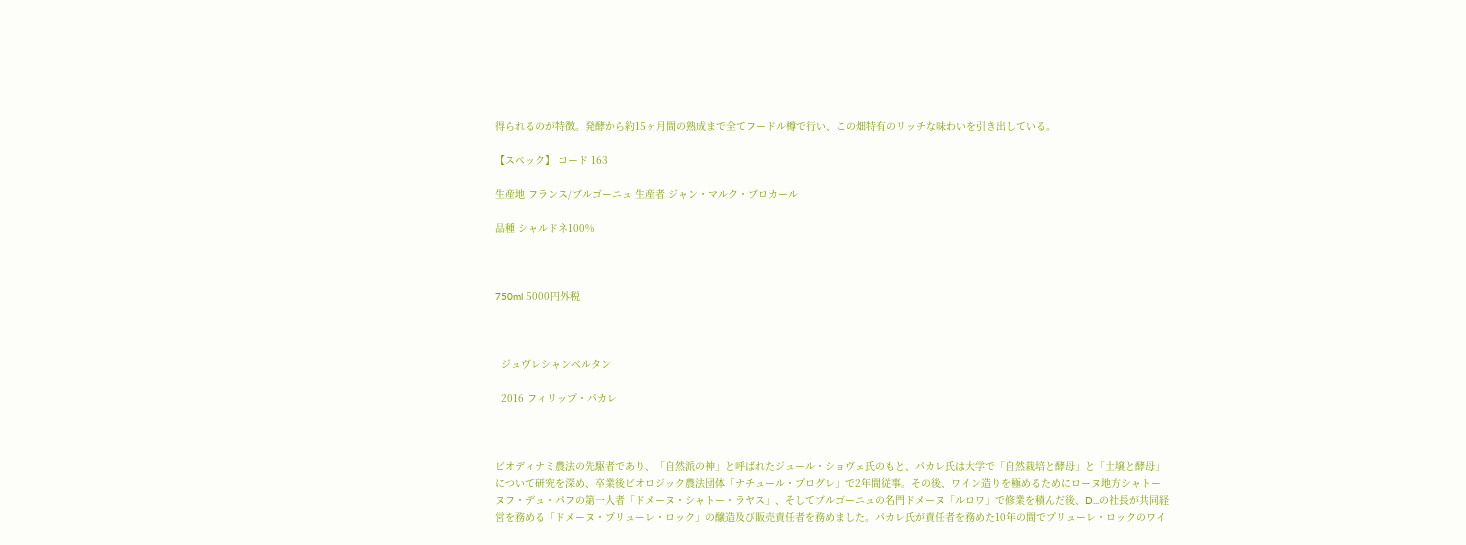得られるのが特徴。発酵から約15ヶ月間の熟成まで全てフードル樽で行い、この畑特有のリッチな味わいを引き出している。

【スペック】 コード 163

生産地 フランス/ブルゴーニュ 生産者 ジャン・マルク・ブロカール

品種 シャルドネ100%



750ml 5000円外税



  ジュヴレシャンベルタン

  2016 フィリップ・パカレ



ビオディナミ農法の先駆者であり、「自然派の神」と呼ばれたジュール・ショヴェ氏のもと、パカレ氏は大学で「自然栽培と酵母」と「土壌と酵母」について研究を深め、卒業後ビオロジック農法団体「ナチュール・プログレ」で2年間従事。その後、ワイン造りを極めるためにローヌ地方シャトーヌフ・デュ・パフの第一人者「ドメーヌ・シャトー・ラヤス」、そしてブルゴーニュの名門ドメーヌ「ルロワ」で修業を積んだ後、D...の社長が共同経営を務める「ドメーヌ・プリューレ・ロック」の醸造及び販売責任者を務めました。パカレ氏が責任者を務めた10年の間でプリューレ・ロックのワイ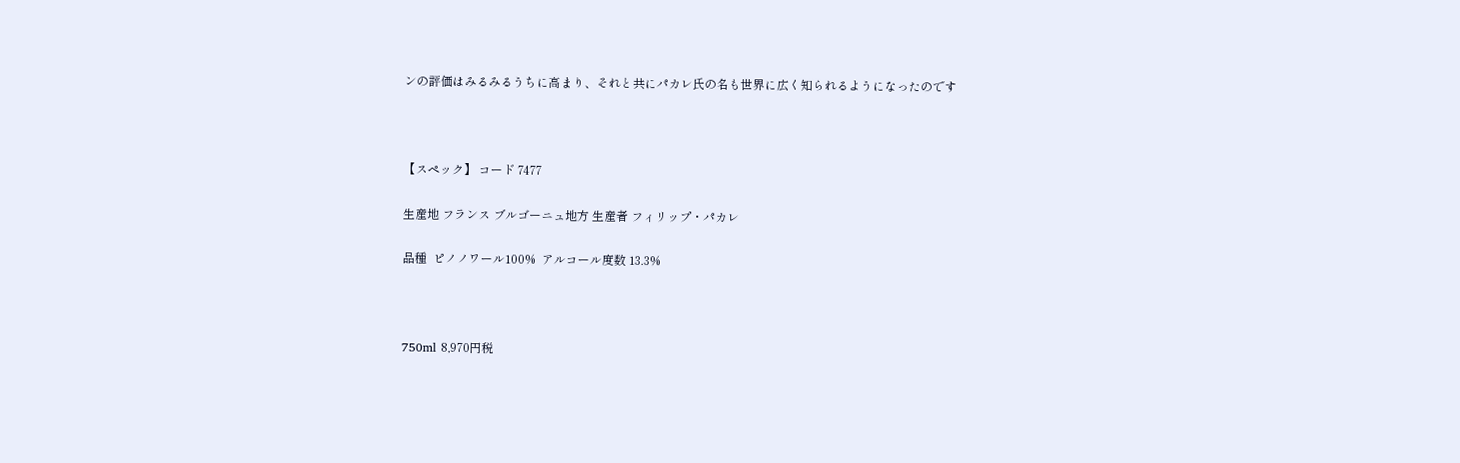ンの評価はみるみるうちに高まり、それと共にパカレ氏の名も世界に広く知られるようになったのです



【スペック】 コード 7477

生産地 フランス ブルゴーニュ地方 生産者 フィリップ・パカレ

品種  ピノノワール100%  アルコール度数 13.3%



750ml 8,970円税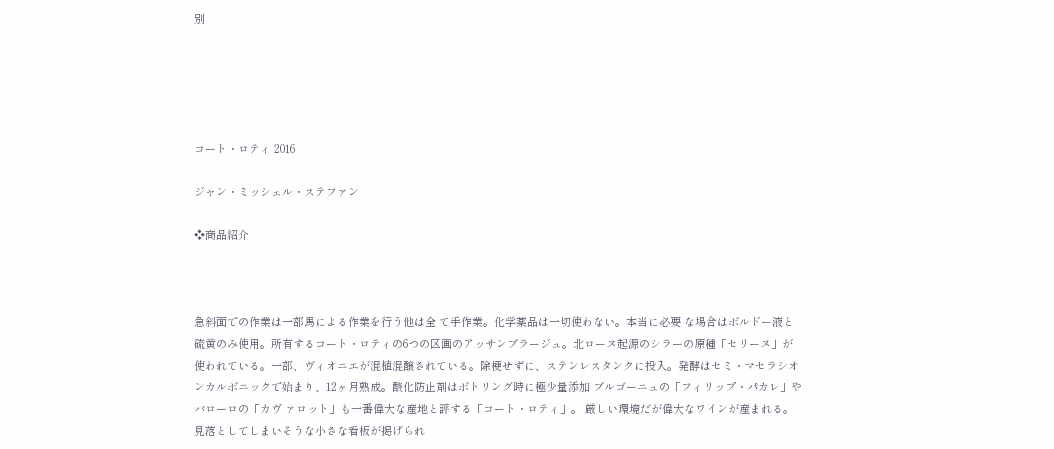別





コート・ロティ 2016

ジャン・ミッシェル・ステファン

❖商品紹介



急斜面での作業は一部馬による作業を行う他は全 て手作業。化学薬品は一切使わない。本当に必要 な場合はボルドー液と硫黄のみ使用。所有するコート・ロティの6つの区画のアッサンブラージュ。北ローヌ起源のシラーの原種「セリーヌ」が使われている。一部、ヴィオニエが混植混醸されている。除梗せずに、ステンレスタンクに投入。発酵はセミ・マセラシオンカルボニックで始まり、12ヶ月熟成。酸化防止剤はボトリング時に極少量添加 ブルゴーニュの「フィリップ・パカレ」やバローロの「カヴ ァロット」も一番偉大な産地と評する「コート・ロティ」。 厳しい環境だが偉大なワインが産まれる。 見落としてしまいそうな小さな看板が掲げられ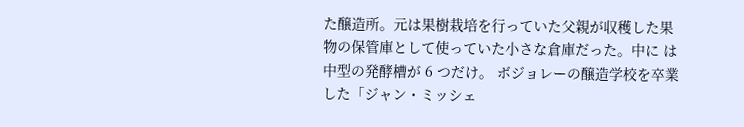た醸造所。元は果樹栽培を行っていた父親が収穫した果 物の保管庫として使っていた小さな倉庫だった。中に は中型の発酵槽が 6 つだけ。 ボジョレーの醸造学校を卒業した「ジャン・ミッシェ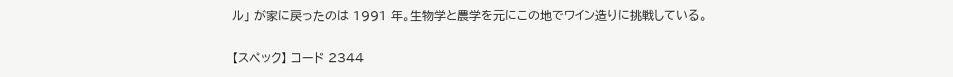ル」 が家に戻ったのは 1991 年。生物学と農学を元にこの地でワイン造りに挑戦している。

【スペック】 コード 2344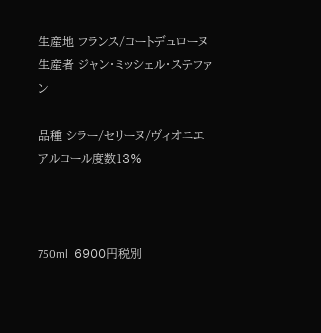生産地 フランス/コートデュローヌ 生産者 ジャン・ミッシェル・ステファン

品種 シラー/セリーヌ/ヴィオニエ アルコール度数13%



750ml  6900円税別